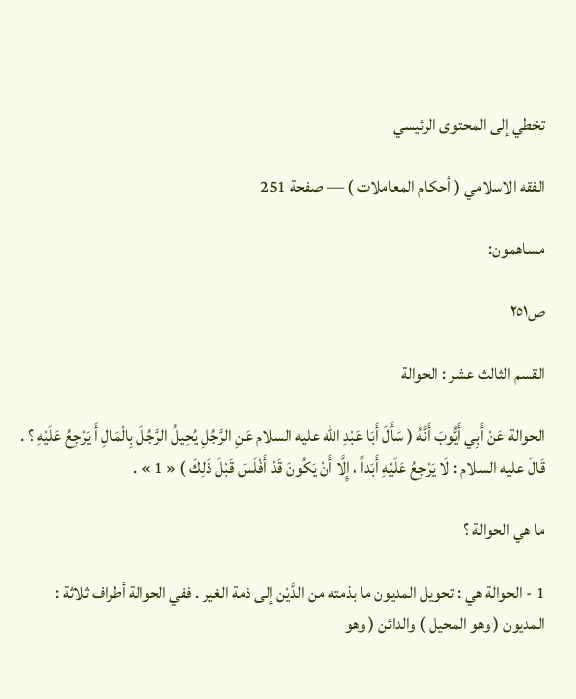تخطي إلى المحتوى الرئيسي

الفقه الاسلامي ( أحكام المعاملات ) — صفحة 251

مساهمون:

ص٢٥١

القسم الثالث عشر : الحوالة

الحوالة عَنْ أَبِي أَيُّوبَ أَنَّهُ ( سَأَلَ أَبَا عَبْدِ الله عليه السلام عَنِ الرَّجُلِ يُحِيلُ الرَّجُلَ بِالْمَالِ أَ يَرْجِعُ عَلَيْهِ ؟ . قَالَ عليه السلام : لَا يَرْجِعُ عَلَيْهِ أَبَداً ، إِلَّا أَنْ يَكُونَ قَدْ أَفْلَسَ قَبْلَ ذَلِكَ ) « 1 » .

ما هي الحوالة ؟

1 - الحوالة هي : تحويل المديون ما بذمته من الدَّيْن إلى ذمة الغير . ففي الحوالة أطراف ثلاثة : المديون ( وهو المحيل ) والدائن ( وهو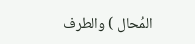المُحال ) والطرف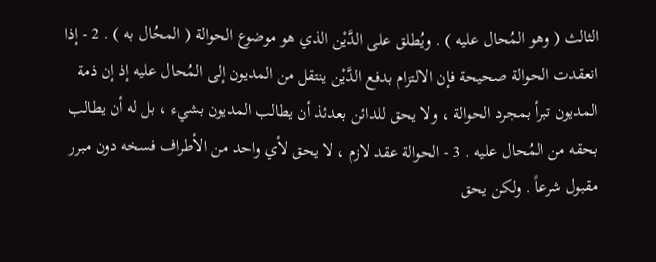الثالث ( وهو المُحال عليه ) . ويُطلق على الدَّيْن الذي هو موضوع الحوالة ( المحُال به ) . 2 - إذا انعقدت الحوالة صحيحة فإن الالتزام بدفع الدَّيْن ينتقل من المديون إلى المُحال عليه إذ إن ذمة المديون تبرأ بمجرد الحوالة ، ولا يحق للدائن بعدئذ أن يطالب المديون بشيء ، بل له أن يطالب بحقه من المُحال عليه . 3 - الحوالة عقد لازم ، لا يحق لأي واحد من الأطراف فسخه دون مبرر مقبول شرعاً . ولكن يحق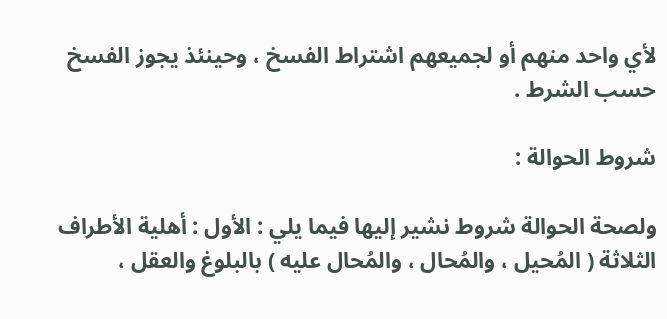لأي واحد منهم أو لجميعهم اشتراط الفسخ ، وحينئذ يجوز الفسخ حسب الشرط .

شروط الحوالة :

ولصحة الحوالة شروط نشير إليها فيما يلي : الأول : أهلية الأطراف الثلاثة ( المُحيل ، والمُحال ، والمُحال عليه ) بالبلوغ والعقل ،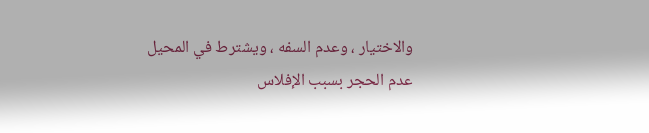والاختيار ، وعدم السفه ، ويشترط في المحيل عدم الحجر بسبب الإفلاس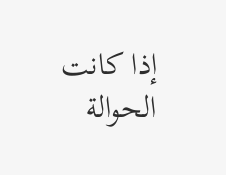إذا كانت الحوالة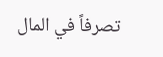تصرفاً في المال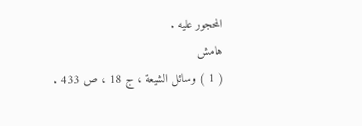المحجور عليه .
هامش
( 1 ) وسائل الشيعة ، ج 18 ، ص 433 .